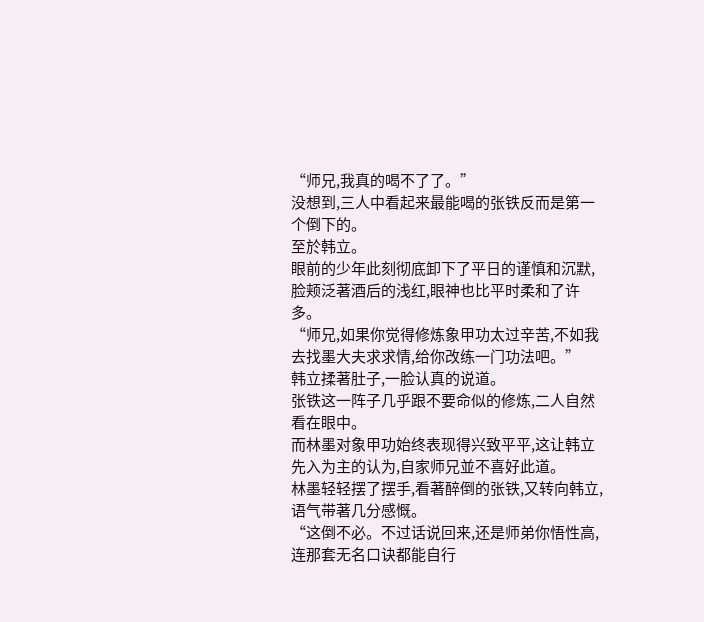“师兄,我真的喝不了了。”
没想到,三人中看起来最能喝的张铁反而是第一个倒下的。
至於韩立。
眼前的少年此刻彻底卸下了平日的谨慎和沉默,脸颊泛著酒后的浅红,眼神也比平时柔和了许多。
“师兄,如果你觉得修炼象甲功太过辛苦,不如我去找墨大夫求求情,给你改练一门功法吧。”
韩立揉著肚子,一脸认真的说道。
张铁这一阵子几乎跟不要命似的修炼,二人自然看在眼中。
而林墨对象甲功始终表现得兴致平平,这让韩立先入为主的认为,自家师兄並不喜好此道。
林墨轻轻摆了摆手,看著醉倒的张铁,又转向韩立,语气带著几分感慨。
“这倒不必。不过话说回来,还是师弟你悟性高,连那套无名口诀都能自行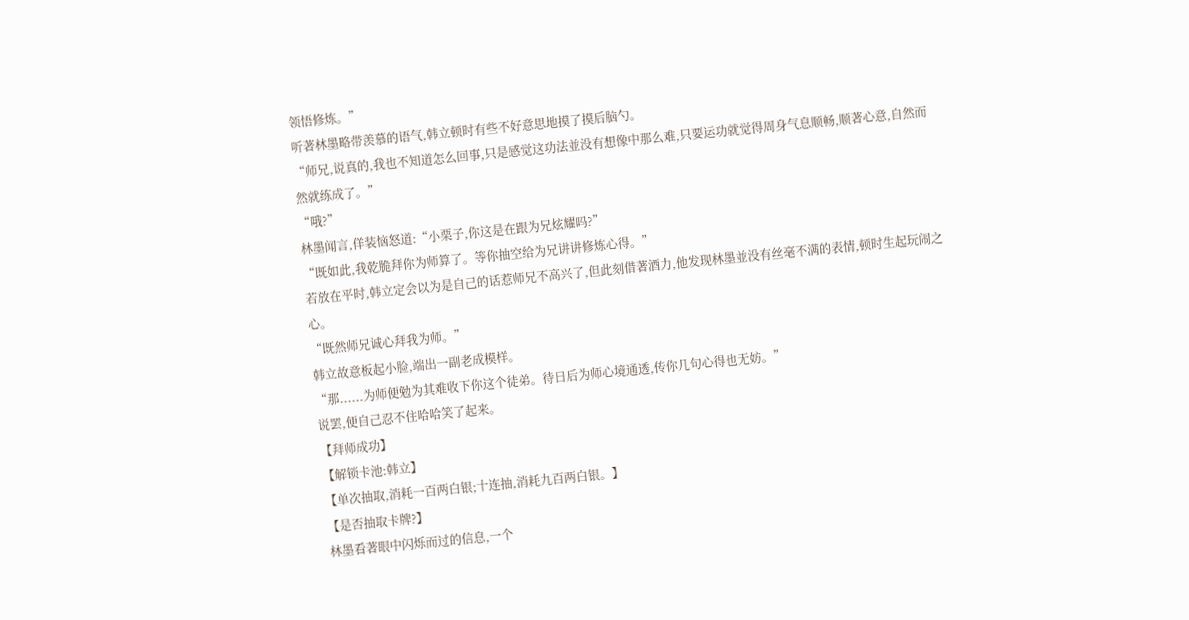领悟修炼。”
听著林墨略带羡慕的语气,韩立顿时有些不好意思地摸了摸后脑勺。
“师兄,说真的,我也不知道怎么回事,只是感觉这功法並没有想像中那么难,只要运功就觉得周身气息顺畅,顺著心意,自然而然就练成了。”
“哦?”
林墨闻言,佯装恼怒道:“小栗子,你这是在跟为兄炫耀吗?”
“既如此,我乾脆拜你为师算了。等你抽空给为兄讲讲修炼心得。”
若放在平时,韩立定会以为是自己的话惹师兄不高兴了,但此刻借著酒力,他发现林墨並没有丝毫不满的表情,顿时生起玩闹之心。
“既然师兄诚心拜我为师。”
韩立故意板起小脸,端出一副老成模样。
“那......为师便勉为其难收下你这个徒弟。待日后为师心境通透,传你几句心得也无妨。”
说罢,便自己忍不住哈哈笑了起来。
【拜师成功】
【解锁卡池:韩立】
【单次抽取,消耗一百两白银;十连抽,消耗九百两白银。】
【是否抽取卡牌?】
林墨看著眼中闪烁而过的信息,一个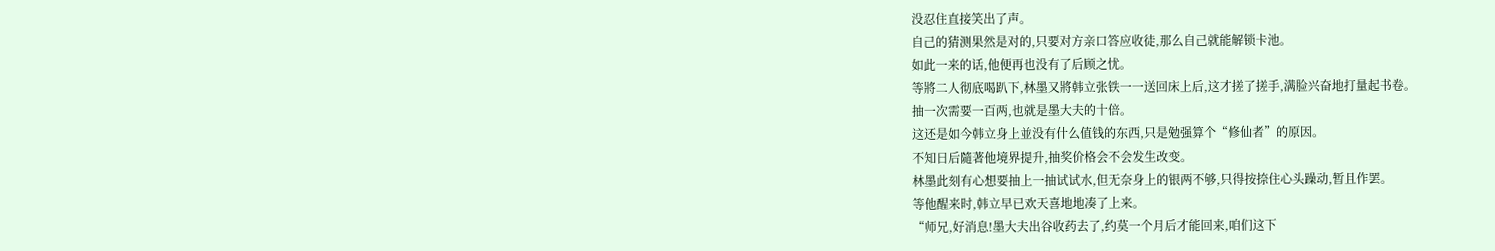没忍住直接笑出了声。
自己的猜测果然是对的,只要对方亲口答应收徒,那么自己就能解锁卡池。
如此一来的话,他便再也没有了后顾之忧。
等將二人彻底喝趴下,林墨又將韩立张铁一一送回床上后,这才搓了搓手,满脸兴奋地打量起书卷。
抽一次需要一百两,也就是墨大夫的十倍。
这还是如今韩立身上並没有什么值钱的东西,只是勉强算个“修仙者”的原因。
不知日后隨著他境界提升,抽奖价格会不会发生改变。
林墨此刻有心想要抽上一抽试试水,但无奈身上的银两不够,只得按捺住心头躁动,暂且作罢。
等他醒来时,韩立早已欢天喜地地凑了上来。
“师兄,好消息!墨大夫出谷收药去了,约莫一个月后才能回来,咱们这下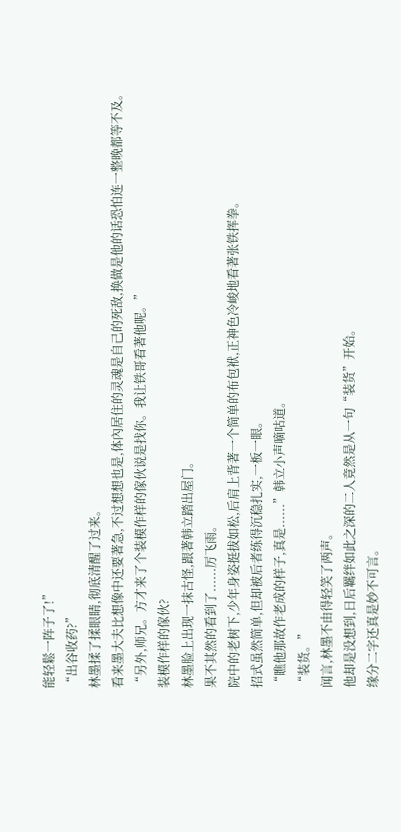能轻鬆一阵子了!”
“出谷收药?”
林墨揉了揉眼睛,彻底清醒了过来。
看来墨大夫比想像中还要著急,不过想想也是,体內居住的灵魂是自己的死敌,换做是他的话恐怕连一整晚都等不及。
“另外,师兄。方才来了个装模作样的傢伙说是找你。我让铁哥看著他呢。”
装模作样的傢伙?
林墨脸上出现一抹古怪,跟著韩立踏出屋门。
果不其然的看到了......厉飞雨。
院中的老树下,少年身姿挺拔如松,后肩上背著一个简单的布包袱,正神色冷峻地看著张铁挥拳。
招式虽然简单,但却被后者练得沉稳扎实,一板一眼。
“瞧他那故作老成的样子,真是......”韩立小声嘀咕道。
“装货。”
闻言,林墨不由得轻笑了两声。
他却是没想到,日后羈绊如此之深的二人竟然是从一句“装货”开始。
缘分二字还真是妙不可言。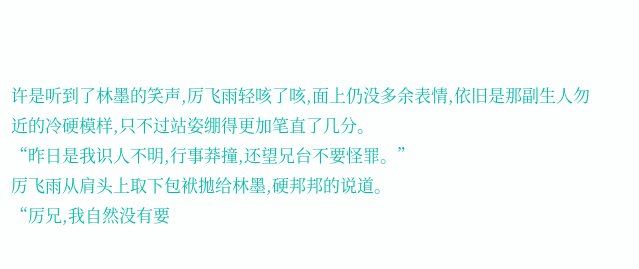许是听到了林墨的笑声,厉飞雨轻咳了咳,面上仍没多余表情,依旧是那副生人勿近的冷硬模样,只不过站姿绷得更加笔直了几分。
“昨日是我识人不明,行事莽撞,还望兄台不要怪罪。”
厉飞雨从肩头上取下包袱拋给林墨,硬邦邦的说道。
“厉兄,我自然没有要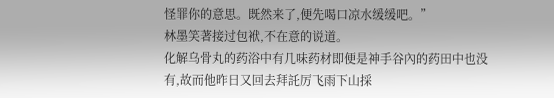怪罪你的意思。既然来了,便先喝口凉水缓缓吧。”
林墨笑著接过包袱,不在意的说道。
化解乌骨丸的药浴中有几味药材即便是神手谷內的药田中也没有,故而他昨日又回去拜託厉飞雨下山採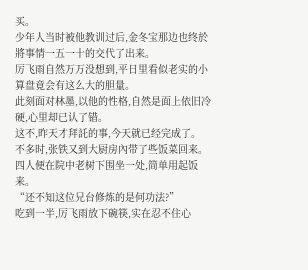买。
少年人当时被他教训过后,金冬宝那边也终於將事情一五一十的交代了出来。
厉飞雨自然万万没想到,平日里看似老实的小算盘竟会有这么大的胆量。
此刻面对林墨,以他的性格,自然是面上依旧冷硬,心里却已认了错。
这不,昨天才拜託的事,今天就已经完成了。
不多时,张铁又到大厨房內带了些饭菜回来。四人便在院中老树下围坐一处,简单用起饭来。
“还不知这位兄台修炼的是何功法?”
吃到一半,厉飞雨放下碗筷,实在忍不住心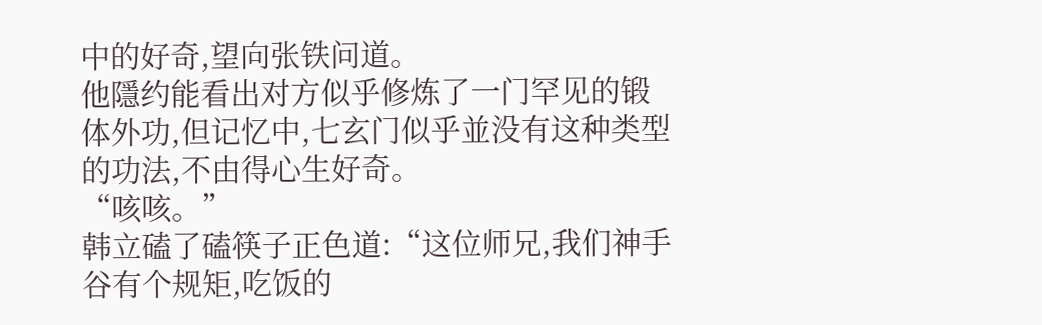中的好奇,望向张铁问道。
他隱约能看出对方似乎修炼了一门罕见的锻体外功,但记忆中,七玄门似乎並没有这种类型的功法,不由得心生好奇。
“咳咳。”
韩立磕了磕筷子正色道:“这位师兄,我们神手谷有个规矩,吃饭的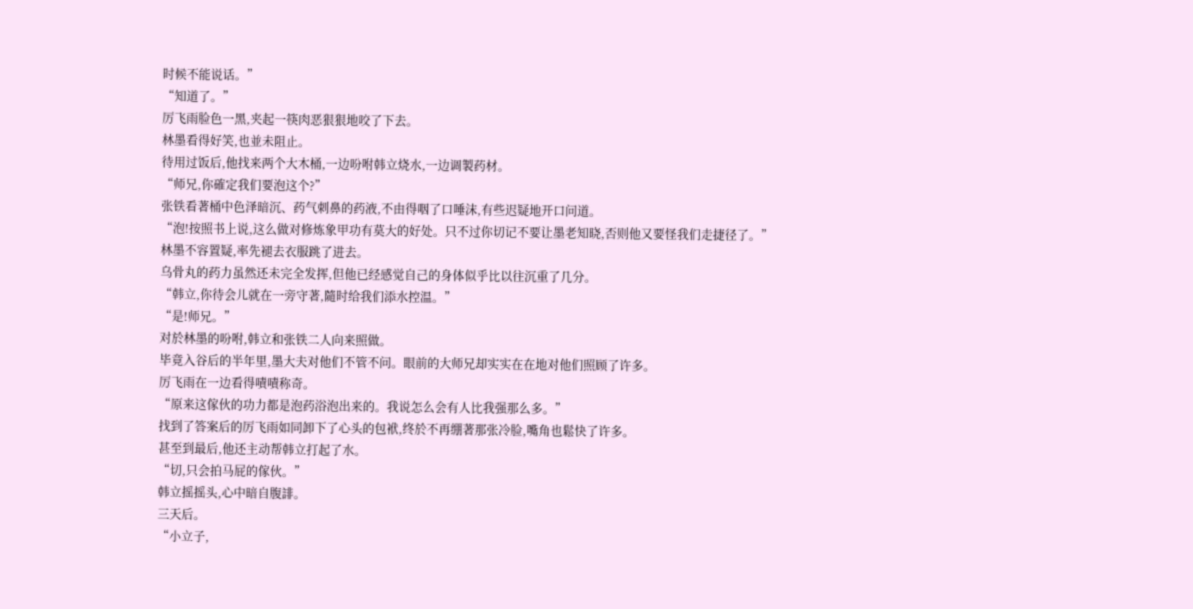时候不能说话。”
“知道了。”
厉飞雨脸色一黑,夹起一筷肉恶狠狠地咬了下去。
林墨看得好笑,也並未阻止。
待用过饭后,他找来两个大木桶,一边吩咐韩立烧水,一边调製药材。
“师兄,你確定我们要泡这个?”
张铁看著桶中色泽暗沉、药气刺鼻的药液,不由得咽了口唾沫,有些迟疑地开口问道。
“泡!按照书上说,这么做对修炼象甲功有莫大的好处。只不过你切记不要让墨老知晓,否则他又要怪我们走捷径了。”
林墨不容置疑,率先褪去衣服跳了进去。
乌骨丸的药力虽然还未完全发挥,但他已经感觉自己的身体似乎比以往沉重了几分。
“韩立,你待会儿就在一旁守著,隨时给我们添水控温。”
“是!师兄。”
对於林墨的吩咐,韩立和张铁二人向来照做。
毕竟入谷后的半年里,墨大夫对他们不管不问。眼前的大师兄却实实在在地对他们照顾了许多。
厉飞雨在一边看得嘖嘖称奇。
“原来这傢伙的功力都是泡药浴泡出来的。我说怎么会有人比我强那么多。”
找到了答案后的厉飞雨如同卸下了心头的包袱,终於不再绷著那张冷脸,嘴角也鬆快了许多。
甚至到最后,他还主动帮韩立打起了水。
“切,只会拍马屁的傢伙。”
韩立摇摇头,心中暗自腹誹。
三天后。
“小立子,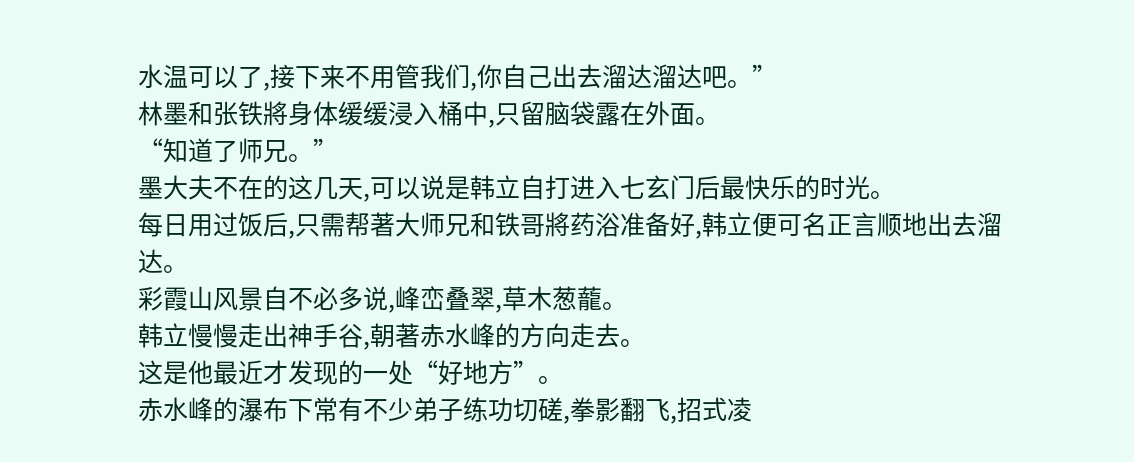水温可以了,接下来不用管我们,你自己出去溜达溜达吧。”
林墨和张铁將身体缓缓浸入桶中,只留脑袋露在外面。
“知道了师兄。”
墨大夫不在的这几天,可以说是韩立自打进入七玄门后最快乐的时光。
每日用过饭后,只需帮著大师兄和铁哥將药浴准备好,韩立便可名正言顺地出去溜达。
彩霞山风景自不必多说,峰峦叠翠,草木葱蘢。
韩立慢慢走出神手谷,朝著赤水峰的方向走去。
这是他最近才发现的一处“好地方”。
赤水峰的瀑布下常有不少弟子练功切磋,拳影翻飞,招式凌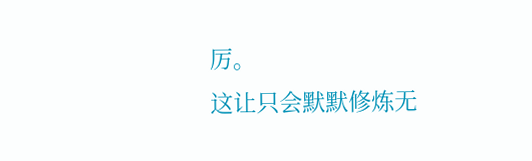厉。
这让只会默默修炼无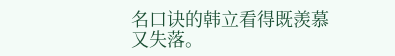名口诀的韩立看得既羡慕又失落。